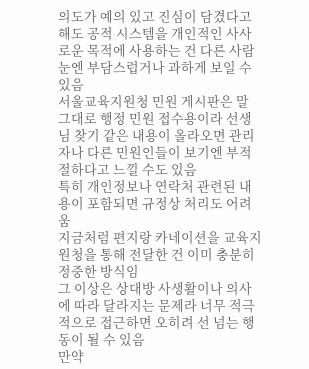의도가 예의 있고 진심이 담겼다고 해도 공적 시스템을 개인적인 사사로운 목적에 사용하는 건 다른 사람 눈엔 부담스럽거나 과하게 보일 수 있음
서울교육지원청 민원 게시판은 말 그대로 행정 민원 접수용이라 선생님 찾기 같은 내용이 올라오면 관리자나 다른 민원인들이 보기엔 부적절하다고 느낄 수도 있음
특히 개인정보나 연락처 관련된 내용이 포함되면 규정상 처리도 어려움
지금처럼 편지랑 카네이션을 교육지원청을 통해 전달한 건 이미 충분히 정중한 방식임
그 이상은 상대방 사생활이나 의사에 따라 달라지는 문제라 너무 적극적으로 접근하면 오히려 선 넘는 행동이 될 수 있음
만약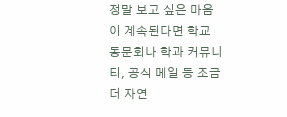정말 보고 싶은 마음이 계속된다면 학교 동문회나 학과 커뮤니티, 공식 메일 등 조금 더 자연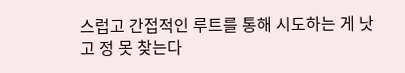스럽고 간접적인 루트를 통해 시도하는 게 낫고 정 못 찾는다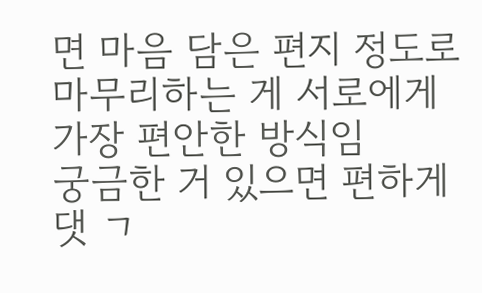면 마음 담은 편지 정도로 마무리하는 게 서로에게 가장 편안한 방식임
궁금한 거 있으면 편하게 댓 ㄱ